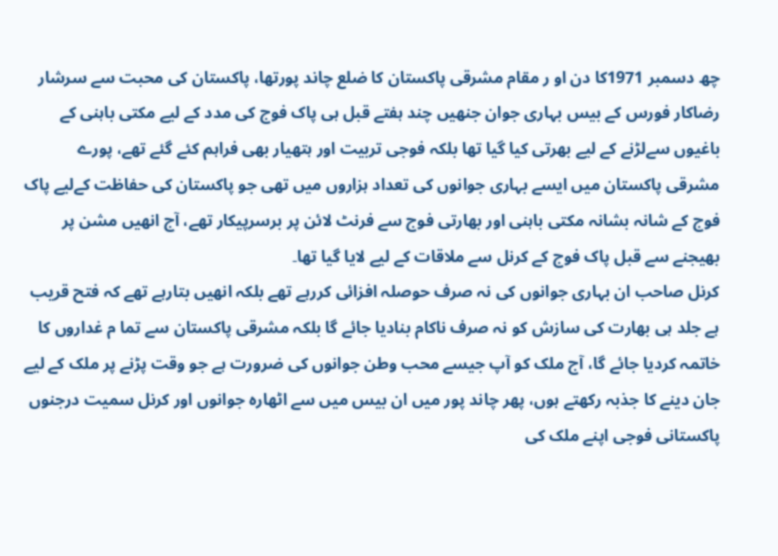چھ دسمبر 1971کا دن او ر مقام مشرقی پاکستان کا ضلع چاند پورتھا، پاکستان کی محبت سے سرشار رضاکار فورس کے بیس بہاری جوان جنھیں چند ہفتے قبل ہی پاک فوج کی مدد کے لیے مکتی باہنی کے باغیوں سےلڑنے کے لیے بھرتی کیا گیا تھا بلکہ فوجی تربیت اور ہتھیار بھی فراہم کئے گئے تھے، پورے مشرقی پاکستان میں ایسے بہاری جوانوں کی تعداد ہزاروں میں تھی جو پاکستان کی حفاظت کےلیے پاک فوج کے شانہ بشانہ مکتی باہنی اور بھارتی فوج سے فرنٹ لائن پر برسرپیکار تھے، آج انھیں مشن پر بھیجنے سے قبل پاک فوج کے کرنل سے ملاقات کے لیے لایا گیا تھا۔
کرنل صاحب ان بہاری جوانوں کی نہ صرف حوصلہ افزائی کررہے تھے بلکہ انھیں بتارہے تھے کہ فتح قریب ہے جلد ہی بھارت کی سازش کو نہ صرف ناکام بنادیا جائے گا بلکہ مشرقی پاکستان سے تما م غداروں کا خاتمہ کردیا جائے گا، آج ملک کو آپ جیسے محب وطن جوانوں کی ضرورت ہے جو وقت پڑنے پر ملک کے لیے جان دینے کا جذبہ رکھتے ہوں، پھر چاند پور میں ان بیس میں سے اٹھارہ جوانوں اور کرنل سمیت درجنوں پاکستانی فوجی اپنے ملک کی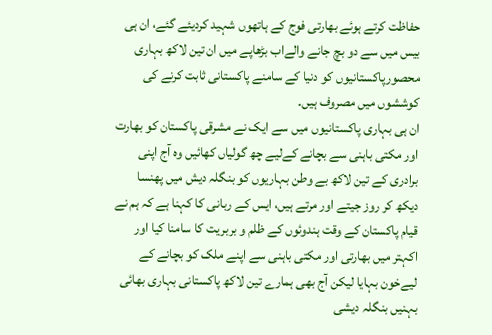حفاظت کرتے ہوئے بھارتی فوج کے ہاتھوں شہید کردیئے گئے، ان ہی بیس میں سے دو بچ جانے والےاب بڑھاپے میں ان تین لاکھ بہاری محصورپاکستانیوں کو دنیا کے سامنے پاکستانی ثابت کرنے کی کوششوں میں مصروف ہیں۔
ان ہی بہاری پاکستانیوں میں سے ایک نے مشرقی پاکستان کو بھارت اور مکتی باہنی سے بچانے کےلیے چھ گولیاں کھائیں وہ آج اپنی برادری کے تین لاکھ بے وطن بہاریوں کو بنگلہ دیش میں پھنسا دیکھ کر روز جیتے اور مرتے ہیں، ایس کے ربانی کا کہنا ہے کہ ہم نے قیام پاکستان کے وقت ہندوئوں کے ظلم و بربریت کا سامنا کیا اور اکہتر میں بھارتی اور مکتی باہنی سے اپنے ملک کو بچانے کے لیےخون بہایا لیکن آج بھی ہمارے تین لاکھ پاکستانی بہاری بھائی بہنیں بنگلہ دیشی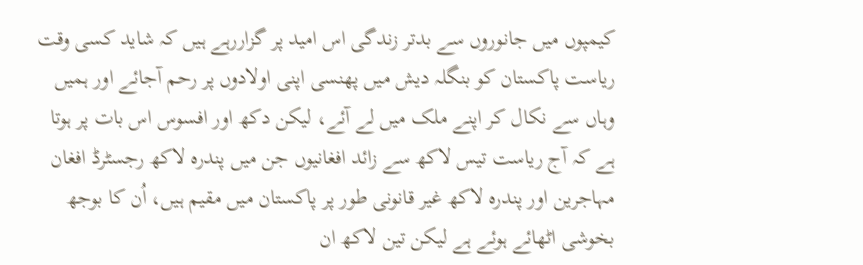کیمپوں میں جانوروں سے بدتر زندگی اس امید پر گزاررہے ہیں کہ شاید کسی وقت ریاست پاکستان کو بنگلہ دیش میں پھنسی اپنی اولادوں پر رحم آجائے اور ہمیں وہاں سے نکال کر اپنے ملک میں لے آئے، لیکن دکھ اور افسوس اس بات پر ہوتا ہے کہ آج ریاست تیس لاکھ سے زائد افغانیوں جن میں پندرہ لاکھ رجسٹرڈ افغان مہاجرین اور پندرہ لاکھ غیر قانونی طور پر پاکستان میں مقیم ہیں، اُن کا بوجھ بخوشی اٹھائے ہوئے ہے لیکن تین لاکھ ان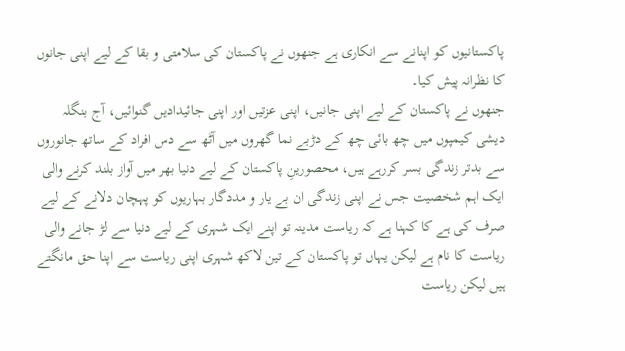پاکستانیوں کو اپنانے سے انکاری ہے جنھوں نے پاکستان کی سلامتی و بقا کے لیے اپنی جانوں کا نظرانہ پیش کیا۔
جنھوں نے پاکستان کے لیے اپنی جانیں، اپنی عزتیں اور اپنی جائیدادیں گنوائیں، آج بنگلہ دیشی کیمپوں میں چھ بائی چھ کے دڑبے نما گھروں میں آٹھ سے دس افراد کے ساتھ جانوروں سے بدتر زندگی بسر کررہے ہیں، محصورینِ پاکستان کے لیے دنیا بھر میں آواز بلند کرنے والی ایک اہم شخصیت جس نے اپنی زندگی ان بے یار و مددگار بہاریوں کو پہچان دلانے کے لیے صرف کی ہے کا کہنا ہے کہ ریاست مدینہ تو اپنے ایک شہری کے لیے دنیا سے لڑ جانے والی ریاست کا نام ہے لیکن یہاں تو پاکستان کے تین لاکھ شہری اپنی ریاست سے اپنا حق مانگتے ہیں لیکن ریاست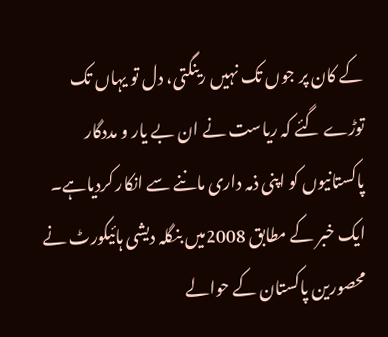کے کان پر جوں تک نہیں رینگتی، دل تو یہاں تک توڑے گئے کہ ریاست نے ان بے یار و مددگار پاکستانیوں کو اپنی ذمہ داری ماننے سے انکار کردیاہے۔
ایک خبر کے مطابق 2008میں بنگلہ دیشی ہائیکورٹ نے محصورین پاکستان کے حوالے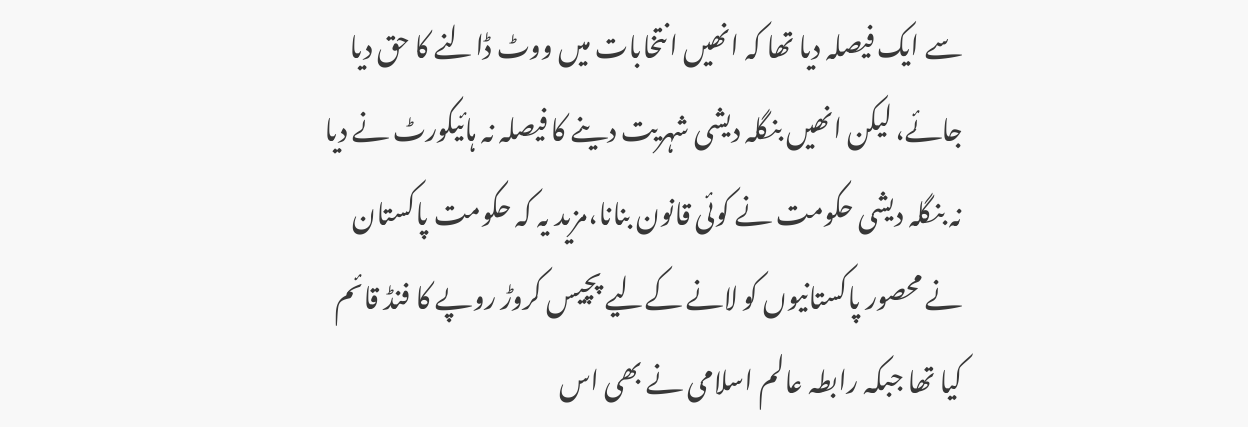سے ایک فیصلہ دیا تھا کہ انھیں انتخابات میں ووٹ ڈالنے کا حق دیا جائے، لیکن انھیں بنگلہ دیشی شہریت دینے کا فیصلہ نہ ہائیکورٹ نے دیا نہ بنگلہ دیشی حکومت نے کوئی قانون بنانا،مزید یہ کہ حکومت پاکستان نے محصور پاکستانیوں کو لانے کےلیے پچیس کروڑ روپے کا فنڈ قائم کیا تھا جبکہ رابطہ عالم اسلامی نے بھی اس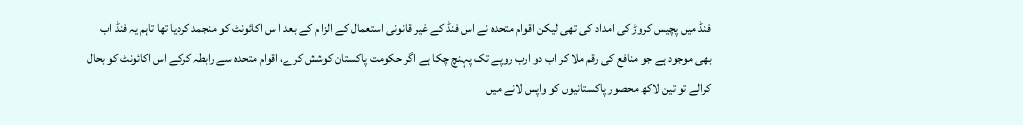فنڈ میں پچیس کروڑ کی امداد کی تھی لیکن اقوام متحدہ نے اس فنڈ کے غیر قانونی استعمال کے الزا م کے بعد ا س اکائونٹ کو منجمد کردیا تھا تاہم یہ فنڈ اب بھی موجود ہے جو منافع کی رقم ملا کر اب دو ارب روپے تک پہنچ چکا ہے اگر حکومت پاکستان کوشش کرے، اقوام متحدہ سے رابطہ کرکے اس اکائونٹ کو بحال کرالے تو تین لاکھ محصور پاکستانیوں کو واپس لانے میں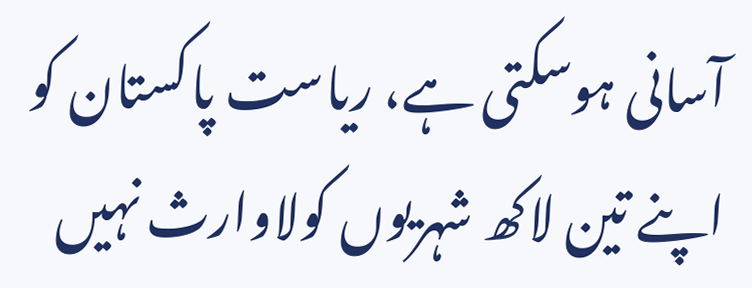آسانی ہوسکتی ہے، ریاست پاکستان کو اپنے تین لاکھ شہریوں کولاوارث نہیں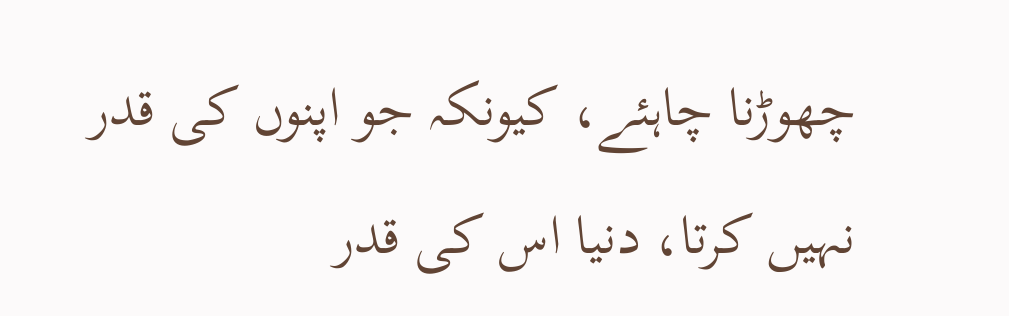چھوڑنا چاہئے، کیونکہ جو اپنوں کی قدر نہیں کرتا، دنیا اس کی قدر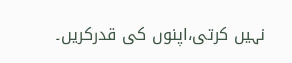نہیں کرتی،اپنوں کی قدرکریں۔